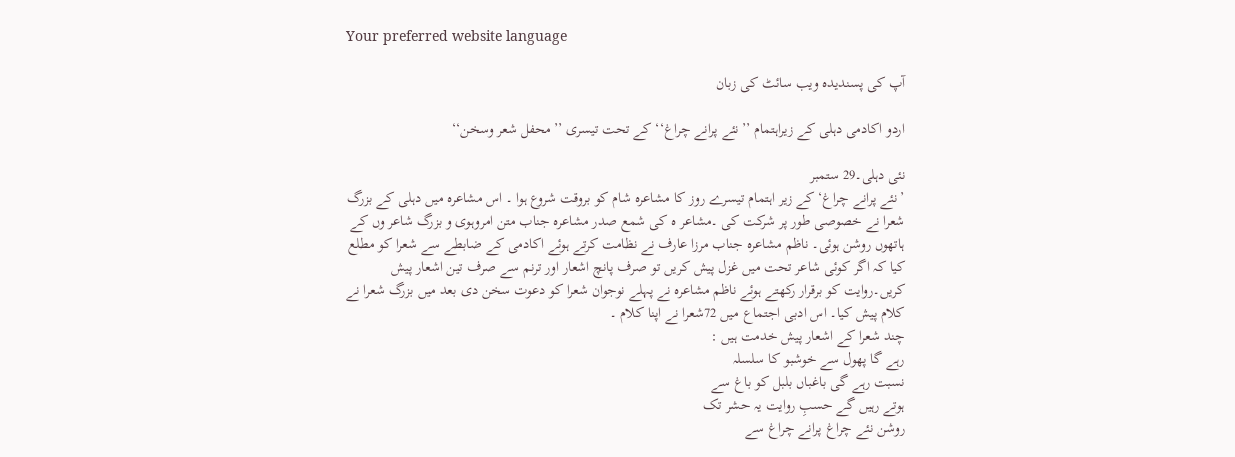Your preferred website language

آپ کی پسندیدہ ویب سائٹ کی زبان

اردو اکادمی دہلی کے زیراہتمام ’’نئے پرانے چراغ‘‘ کے تحت تیسری ’’محفل شعر وسخن‘‘

نئی دہلی۔29 ستمبر
’نئے پرانے چراغ‘ کے زیر اہتمام تیسرے روز کا مشاعرہ شام کو بروقت شروع ہوا ۔ اس مشاعرہ میں دہلی کے بزرگ شعرا نے خصوصی طور پر شرکت کی ۔مشاعر ہ کی شمع صدر مشاعرہ جناب متن امروہوی و بزرگ شاعر وں کے ہاتھوں روشن ہوئی۔ ناظم مشاعرہ جناب مرزا عارف نے نظامت کرتے ہوئے اکادمی کے ضابطے سے شعرا کو مطلع کیا کہ اگر کوئی شاعر تحت میں غزل پیش کریں تو صرف پانچ اشعار اور ترنم سے صرف تین اشعار پیش کریں۔روایت کو برقرار رکھتے ہوئے ناظم مشاعرہ نے پہلے نوجوان شعرا کو دعوت سخن دی بعد میں بزرگ شعرا نے کلام پیش کیا۔ اس ادبی اجتماع میں 72شعرا نے اپنا کلام ۔
چند شعرا کے اشعار پیش خدمت ہیں :
رہے گا پھول سے خوشبو کا سلسلہ
نسبت رہے گی باغباں بلبل کو باغ سے
ہوتے رہیں گے حسبِ روایت یہ حشر تک
روشن نئے چراغ پرانے چراغ سے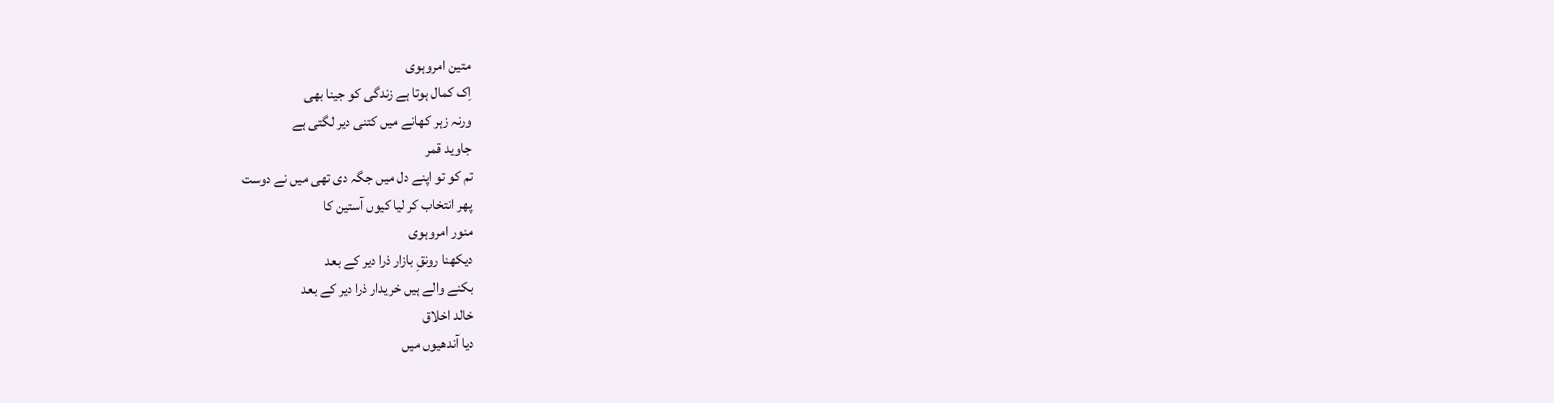متین امروہوی
اِک کمال ہوتا ہے زندگی کو جینا بھی
ورنہ زہر کھانے میں کتنی دیر لگتی ہے
جاوید قمر
تم کو تو اپنے دل میں جگہ دی تھی میں نے دوست
پھر انتخاب کر لیا کیوں آستین کا
منور امروہوی
دیکھنا رونقِ بازار ذرا دیر کے بعد
بکنے والے ہیں خریدار ذرا دیر کے بعد
خالد اخلاق
دیا آندھیوں میں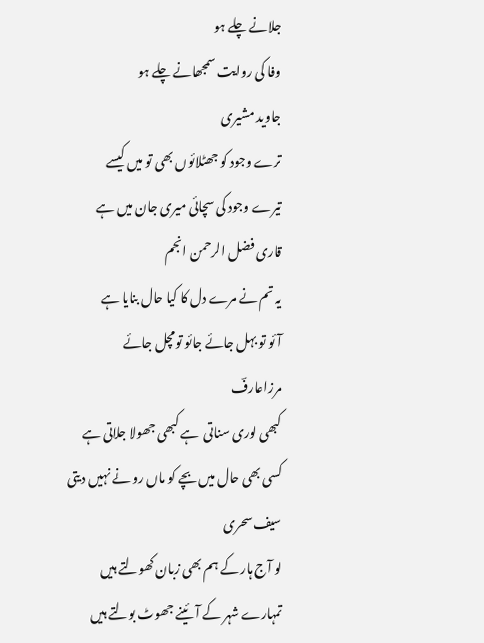جلانے چلے ہو
وفا کی روایت سمجھانے چلے ہو
جاوید مشیری
ترے وجود کو جھٹلائوں بھی تو میں کیسے
تیرے وجود کی سچائی میری جان میں ہے
قاری فضل الرحمن انجم
یہ تم نے مرے دل کا کیا حال بنایا ہے
آئو تو بہل جائے جائو تومچل جائے
مرزاعارفؔ
کبھی لوری سناتی  ہے کبھی جھولا جلاتی ہے
کسی بھی حال میں بچے کو ماں رو نے نہیں دیتی
سیف سحری
لو آج ہار کے ہم بھی زبان کھولتے ہیں
تمہارے شہر کے آئینے جھوٹ بولتے ہیں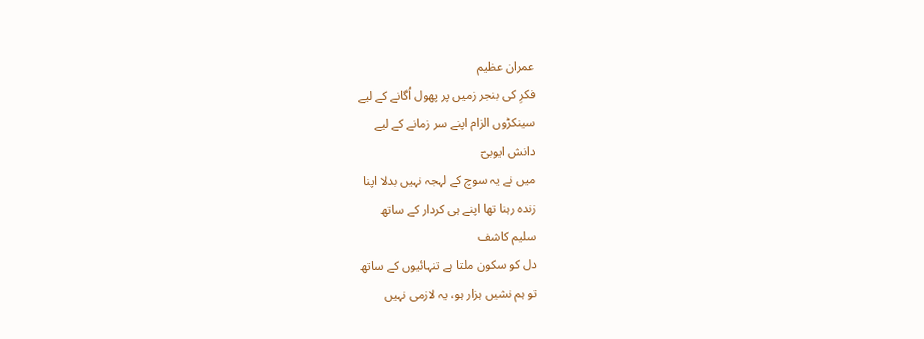عمران عظیم
فکرِ کی بنجر زمیں پر پھول اُگانے کے لیے
سینکڑوں الزام اپنے سر زمانے کے لیے
دانش ایوبیؔ
میں نے یہ سوچ کے لہجہ نہیں بدلا اپنا
زندہ رہنا تھا اپنے ہی کردار کے ساتھ
سلیم کاشف
دل کو سکون ملتا ہے تنہائیوں کے ساتھ
تو ہم نشیں ہزار ہو، یہ لازمی نہیں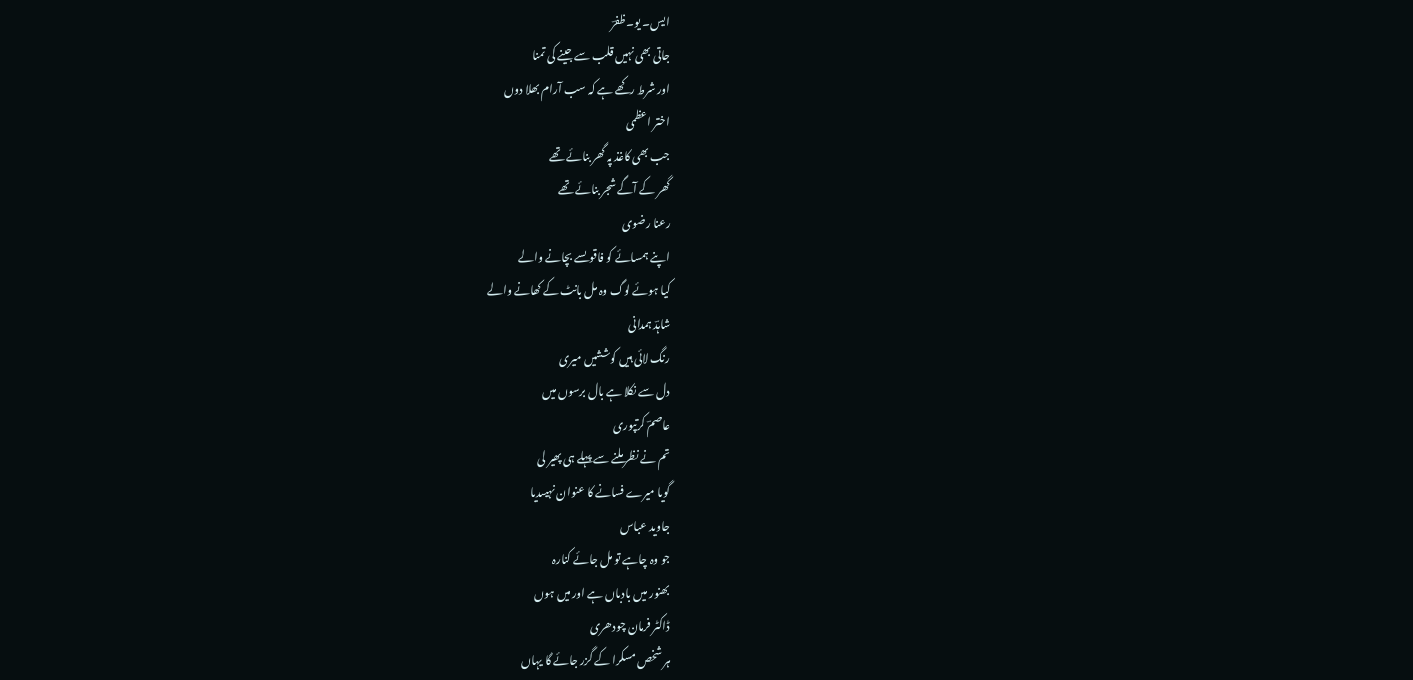ایس۔ یو۔ظفرؔ
جاتی بھی نہیں قلب سے جینے کی تمنا
اور شرط رکھے ہے کہ سب آرام بھلا دوں
اختر اعظمی
جب بھی کاغذ پہ گھر بنائے تھے
گھر کے آگے شجر بنائے تھے
رعنا رضوی
اپنے ہمسائے کو فاقوںسے بچانے والے
کیا ہوئے لوگ وہ مل بانٹ کے کھانے والے
شاہدؔ ہمدانی
رنگ لائی ہیں کوششیں میری
دل سے نکلا ہے بال برسوں میں
عاصمؔ کرتپوری
تم نے نظر ملنے سے پہلے ہی پھیر لی
گویا میرے فسانے کا عنوان نہیںدیا
جاوید عباس
جو وہ چاہے تو مل جائے کنارہ
بھنور میں بادباں ہے اور میں ہوں
ڈاکٹر فرمان چودھری
ہر شخص مسکرا کے گزر جائے گا یہاں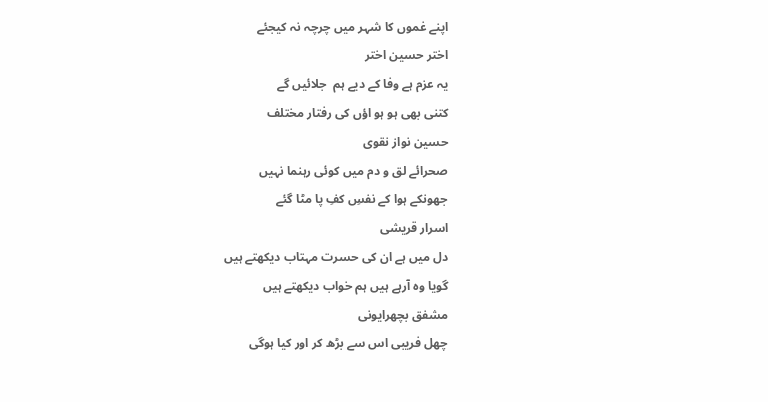اپنے غموں کا شہر میں چرچہ نہ کیجئے
اختر حسین اختر
یہ عزم ہے وفا کے دیے ہم  جلائیں گے
کتنی بھی ہو ہو اؤں کی رفتار مختلف
حسین نواز نقوی
صحرائے لق و دم میں کوئی رہنما نہیں
جھونکے ہوا کے نفسِ کفِ پا مٹا گئے
اسرار قریشی
دل میں ہے ان کی حسرت مہتاب دیکھتے ہیں
گویا وہ آرہے ہیں ہم خواب دیکھتے ہیں
مشفق بچھرایونی
چھل فریبی اس سے بڑھ کر اور کیا ہوگی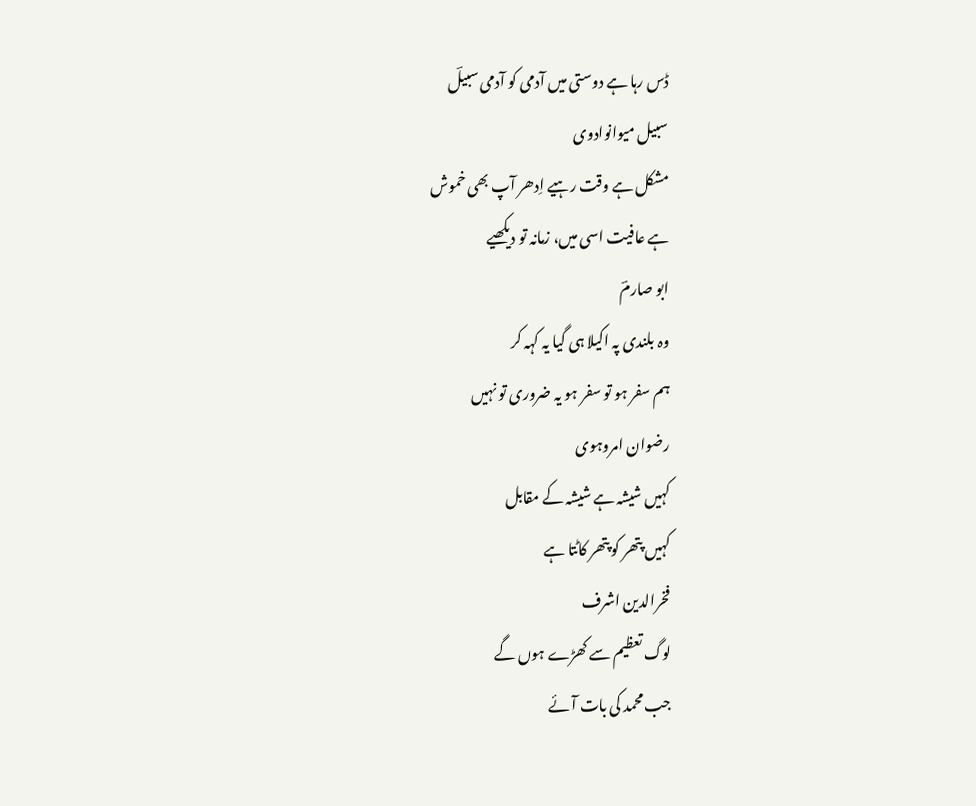ڈس رہا ہے دوستی میں آدمی کو آدمی سبیلؔ
سبیل میوانوادوی
مشکل ہے وقت رہیے اِدھر آپ بھی خموش
ہے عافیت اسی میں، زمانہ تو دیکھیے
ابو صارمؔ
وہ بلندی پہ اکیلا ہی گیا یہ کہہ کر
ہم سفر ہو تو سفر ہو یہ ضروری تو نہیں
رضوان امروہوی
کہیں شیشہ ہے شیشہ کے مقابل
کہیں پتھر کو پتھر کاٹتا ہے
فخرالدین اشرف
لوگ تعظیم سے کھڑے ہوں گے
جب محمد کی بات آئے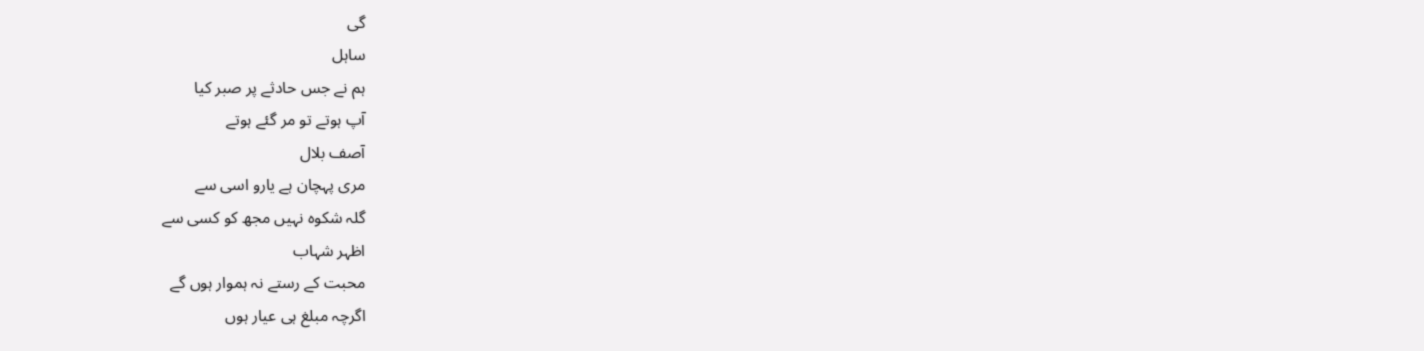گی
ساہل
ہم نے جس حادثے پر صبر کیا
آپ ہوتے تو مر گئے ہوتے
آصف بلال
مری پہچان ہے یارو اسی سے
گلہ شکوہ نہیں مجھ کو کسی سے
اظہر شہاب
محبت کے رستے نہ ہموار ہوں گے
اگرچہ مبلغ ہی عیار ہوں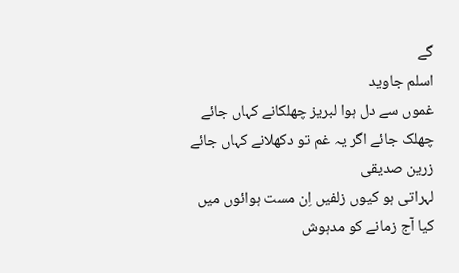گے
اسلم جاوید
غموں سے دل ہوا لبریز چھلکانے کہاں جائے
چھلک جائے اگر یہ غم تو دکھلانے کہاں جائے
زرین صدیقی
لہراتی ہو کیوں زلفیں اِن مست ہوائوں میں
کیا آج زمانے کو مدہوش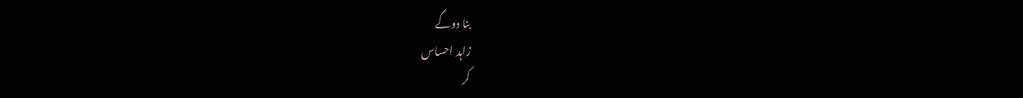بنا دوگے
زاہد احساس
کر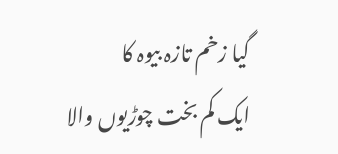گیا زخم تازہ بیوہ کا
ایک کم بخت چوڑیوں والا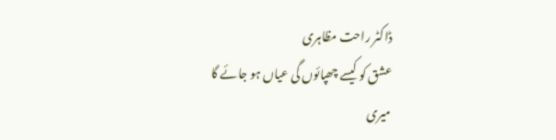ڈاکٹر راحت مظاہری
عشق کو کیسے چھپائوں گی عیاں ہو جائے گا
میری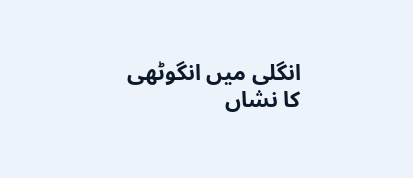انگلی میں انگوٹھی کا نشاں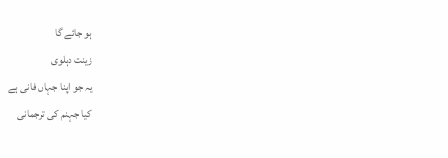ہو جائے گا
زینت دہلوی
یہ جو اپنا جہاں فانی ہے
کیا جہنم کی ترجمانی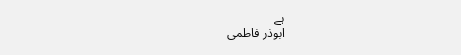ہے
ابوذر فاطمی